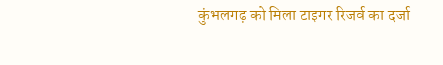कुंभलगढ़ को मिला टाइगर रिजर्व का दर्जा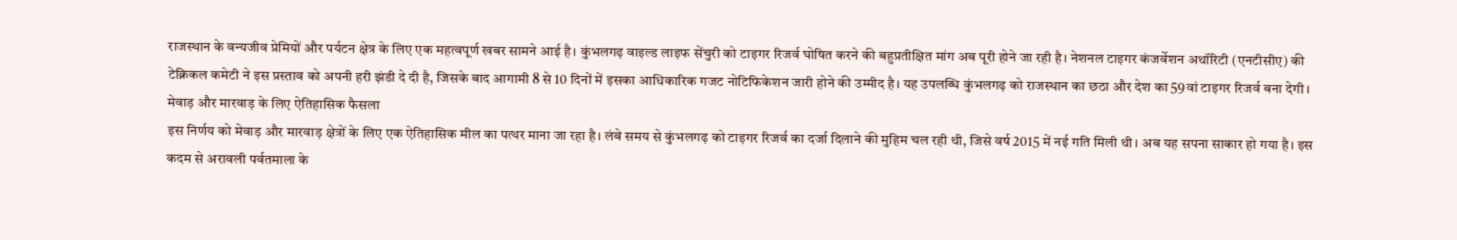राजस्थान के वन्यजीव प्रेमियों और पर्यटन क्षेत्र के लिए एक महत्वपूर्ण खबर सामने आई है। कुंभलगढ़ वाइल्ड लाइफ सेंचुरी को टाइगर रिजर्व घोषित करने की बहुप्रतीक्षित मांग अब पूरी होने जा रही है। नेशनल टाइगर कंजर्वेशन अथॉरिटी (एनटीसीए) की टेक्निकल कमेटी ने इस प्रस्ताव को अपनी हरी झंडी दे दी है, जिसके बाद आगामी 8 से 10 दिनों में इसका आधिकारिक गजट नोटिफिकेशन जारी होने की उम्मीद है। यह उपलब्धि कुंभलगढ़ को राजस्थान का छठा और देश का 59वां टाइगर रिजर्व बना देगी।
मेवाड़ और मारवाड़ के लिए ऐतिहासिक फैसला
इस निर्णय को मेवाड़ और मारवाड़ क्षेत्रों के लिए एक ऐतिहासिक मील का पत्थर माना जा रहा है। लंबे समय से कुंभलगढ़ को टाइगर रिजर्व का दर्जा दिलाने की मुहिम चल रही थी, जिसे वर्ष 2015 में नई गति मिली थी। अब यह सपना साकार हो गया है। इस कदम से अरावली पर्वतमाला के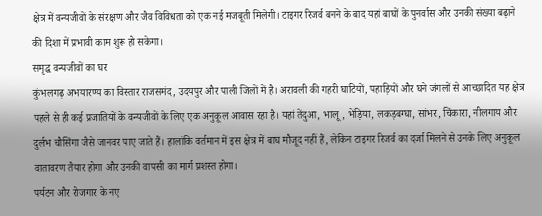क्षेत्र में वन्यजीवों के संरक्षण और जैव विविधता को एक नई मजबूती मिलेगी। टाइगर रिजर्व बनने के बाद यहां बाघों के पुनर्वास और उनकी संख्या बढ़ाने की दिशा में प्रभावी काम शुरू हो सकेगा।
समृद्ध वन्यजीवों का घर
कुंभलगढ़ अभयारण्य का विस्तार राजसमंद, उदयपुर और पाली जिलों में है। अरावली की गहरी घाटियों, पहाड़ियों और घने जंगलों से आच्छादित यह क्षेत्र पहले से ही कई प्रजातियों के वन्यजीवों के लिए एक अनुकूल आवास रहा है। यहां तेंदुआ, भालू, भेड़िया, लकड़बग्घा, सांभर, चिंकारा, नीलगाय और दुर्लभ चौसिंगा जैसे जानवर पाए जाते हैं। हालांकि वर्तमान में इस क्षेत्र में बाघ मौजूद नहीं हैं, लेकिन टाइगर रिजर्व का दर्जा मिलने से उनके लिए अनुकूल वातावरण तैयार होगा और उनकी वापसी का मार्ग प्रशस्त होगा।
पर्यटन और रोजगार के नए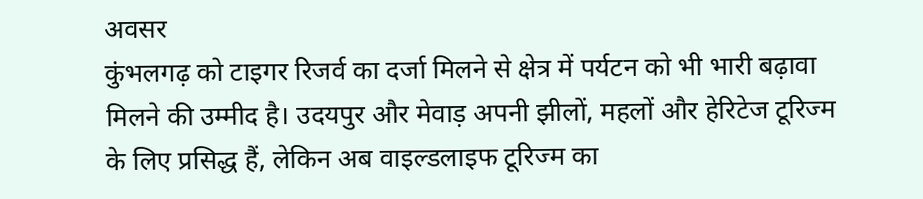अवसर
कुंभलगढ़ को टाइगर रिजर्व का दर्जा मिलने से क्षेत्र में पर्यटन को भी भारी बढ़ावा मिलने की उम्मीद है। उदयपुर और मेवाड़ अपनी झीलों, महलों और हेरिटेज टूरिज्म के लिए प्रसिद्ध हैं, लेकिन अब वाइल्डलाइफ टूरिज्म का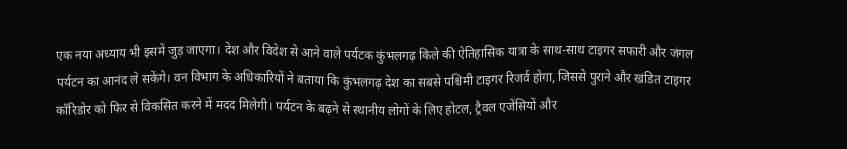एक नया अध्याय भी इसमें जुड़ जाएगा। देश और विदेश से आने वाले पर्यटक कुंभलगढ़ किले की ऐतिहासिक यात्रा के साथ-साथ टाइगर सफारी और जंगल पर्यटन का आनंद ले सकेंगे। वन विभाग के अधिकारियों ने बताया कि कुंभलगढ़ देश का सबसे पश्चिमी टाइगर रिजर्व होगा, जिससे पुराने और खंडित टाइगर कॉरिडोर को फिर से विकसित करने में मदद मिलेगी। पर्यटन के बढ़ने से स्थानीय लोगों के लिए होटल, ट्रैवल एजेंसियों और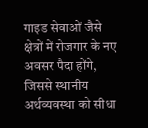गाइड सेवाओं जैसे क्षेत्रों में रोजगार के नए अवसर पैदा होंगे, जिससे स्थानीय अर्थव्यवस्था को सीधा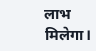लाभ मिलेगा।